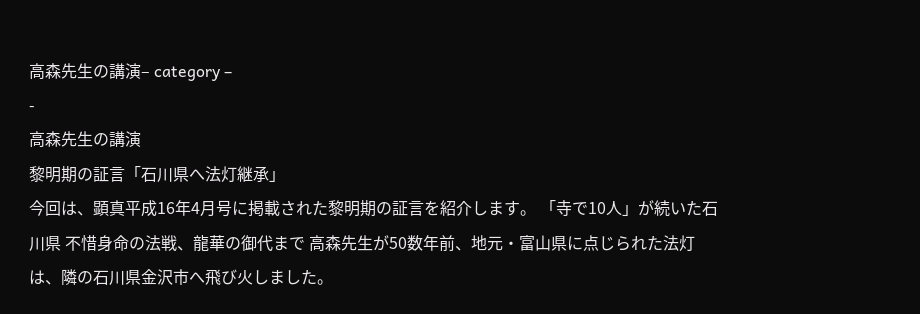高森先生の講演– category –
-
高森先生の講演
黎明期の証言「石川県へ法灯継承」
今回は、顕真平成16年4月号に掲載された黎明期の証言を紹介します。 「寺で10人」が続いた石川県 不惜身命の法戦、龍華の御代まで 高森先生が50数年前、地元・富山県に点じられた法灯は、隣の石川県金沢市へ飛び火しました。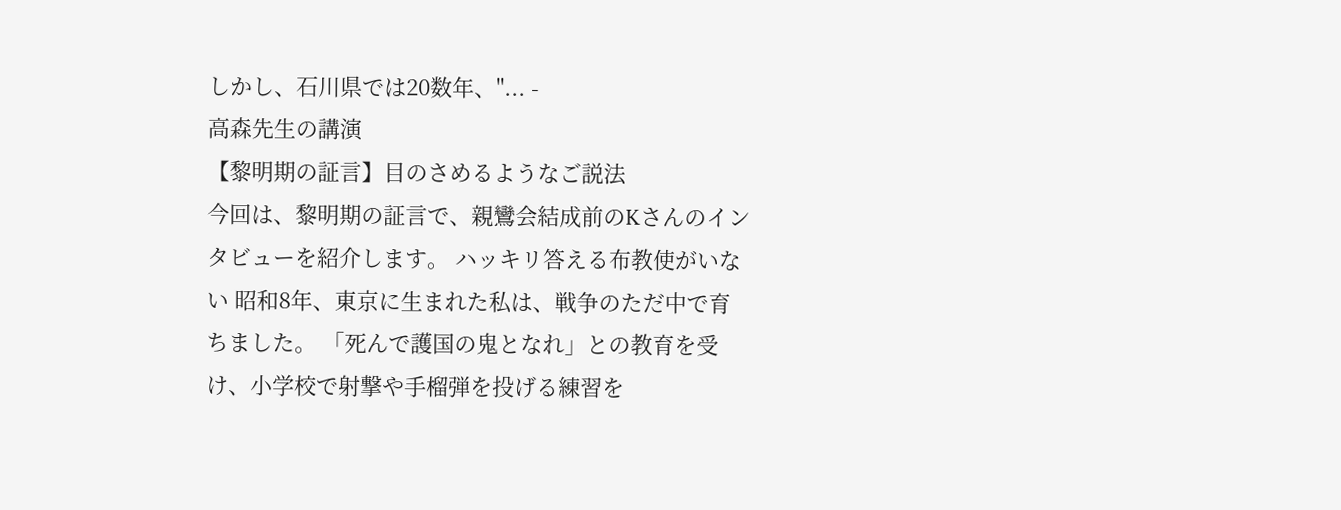しかし、石川県では20数年、"... -
高森先生の講演
【黎明期の証言】目のさめるようなご説法
今回は、黎明期の証言で、親鸞会結成前のKさんのインタビューを紹介します。 ハッキリ答える布教使がいない 昭和8年、東京に生まれた私は、戦争のただ中で育ちました。 「死んで護国の鬼となれ」との教育を受け、小学校で射撃や手榴弾を投げる練習を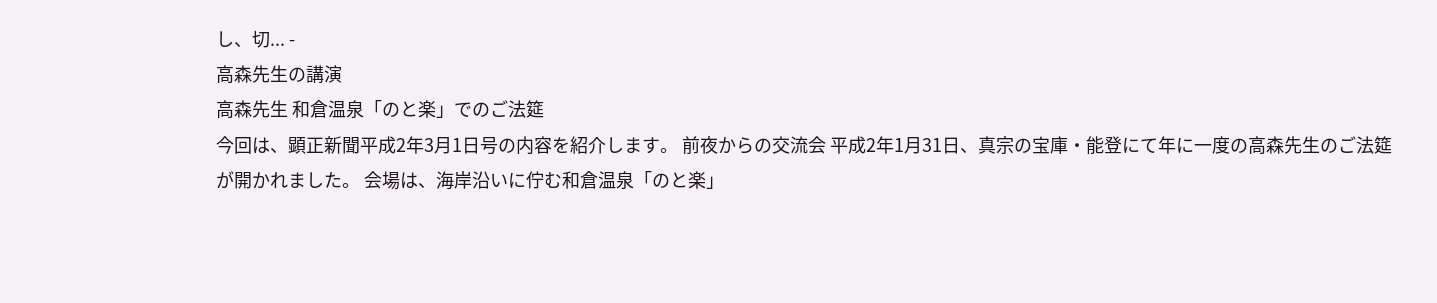し、切... -
高森先生の講演
高森先生 和倉温泉「のと楽」でのご法筵
今回は、顕正新聞平成2年3月1日号の内容を紹介します。 前夜からの交流会 平成2年1月31日、真宗の宝庫・能登にて年に一度の高森先生のご法筵が開かれました。 会場は、海岸沿いに佇む和倉温泉「のと楽」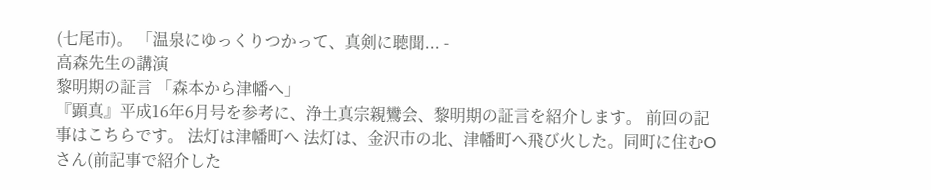(七尾市)。 「温泉にゆっくりつかって、真剣に聴聞... -
高森先生の講演
黎明期の証言 「森本から津幡へ」
『顕真』平成16年6月号を参考に、浄土真宗親鸞会、黎明期の証言を紹介します。 前回の記事はこちらです。 法灯は津幡町へ 法灯は、金沢市の北、津幡町へ飛び火した。同町に住むOさん(前記事で紹介した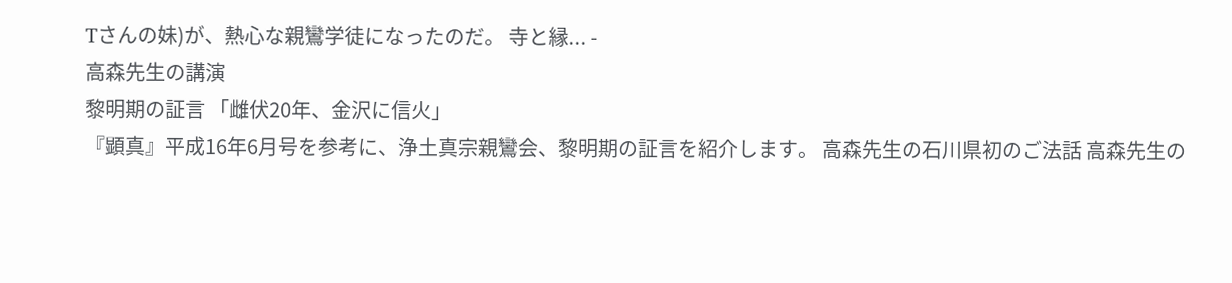Tさんの妹)が、熱心な親鸞学徒になったのだ。 寺と縁... -
高森先生の講演
黎明期の証言 「雌伏20年、金沢に信火」
『顕真』平成16年6月号を参考に、浄土真宗親鸞会、黎明期の証言を紹介します。 高森先生の石川県初のご法話 高森先生の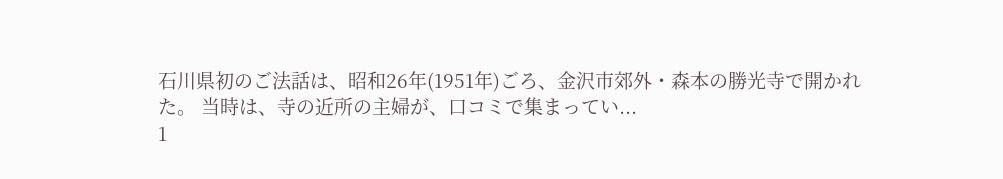石川県初のご法話は、昭和26年(1951年)ごろ、金沢市郊外・森本の勝光寺で開かれた。 当時は、寺の近所の主婦が、口コミで集まってい...
1